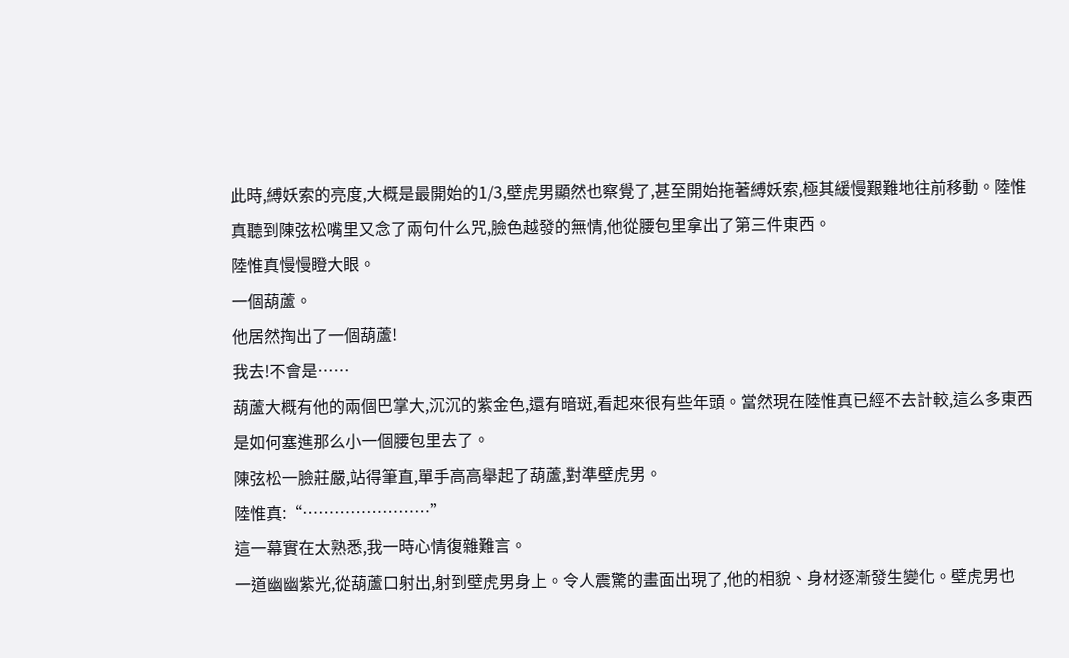此時,縛妖索的亮度,大概是最開始的1/3,壁虎男顯然也察覺了,甚至開始拖著縛妖索,極其緩慢艱難地往前移動。陸惟真聽到陳弦松嘴里又念了兩句什么咒,臉色越發的無情,他從腰包里拿出了第三件東西。
陸惟真慢慢瞪大眼。
一個葫蘆。
他居然掏出了一個葫蘆!
我去!不會是……
葫蘆大概有他的兩個巴掌大,沉沉的紫金色,還有暗斑,看起來很有些年頭。當然現在陸惟真已經不去計較,這么多東西是如何塞進那么小一個腰包里去了。
陳弦松一臉莊嚴,站得筆直,單手高高舉起了葫蘆,對準壁虎男。
陸惟真:“……………………”
這一幕實在太熟悉,我一時心情復雜難言。
一道幽幽紫光,從葫蘆口射出,射到壁虎男身上。令人震驚的畫面出現了,他的相貌、身材逐漸發生變化。壁虎男也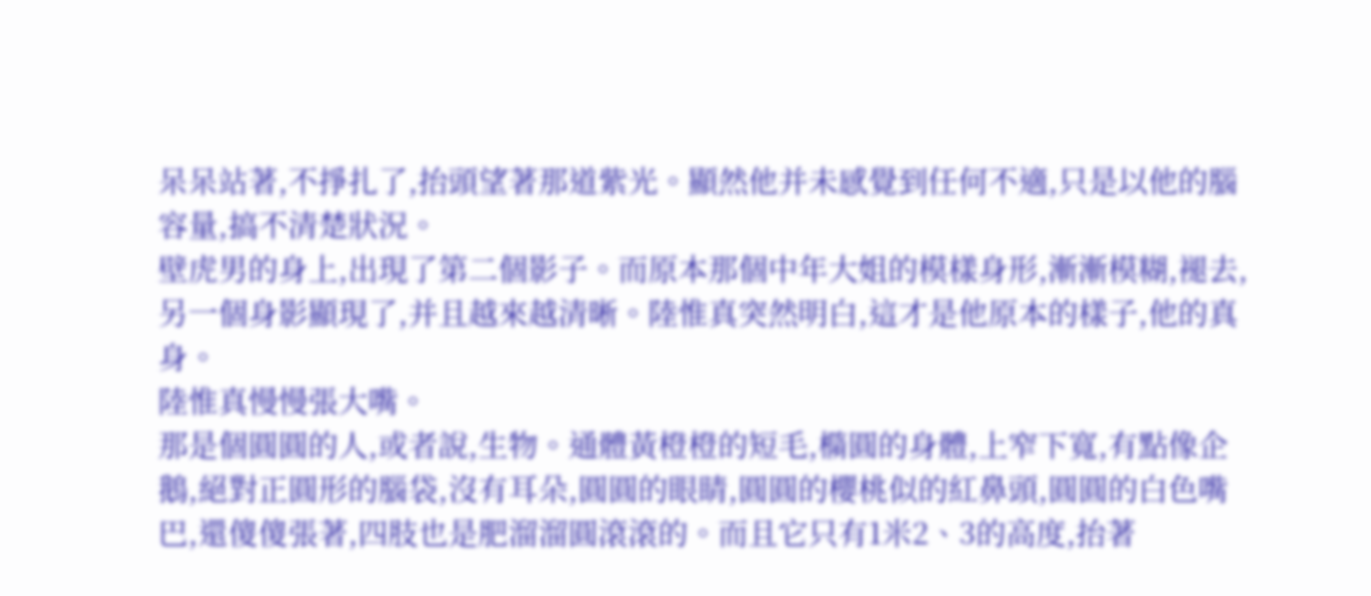呆呆站著,不掙扎了,抬頭望著那道紫光。顯然他并未感覺到任何不適,只是以他的腦容量,搞不清楚狀況。
壁虎男的身上,出現了第二個影子。而原本那個中年大姐的模樣身形,漸漸模糊,褪去,另一個身影顯現了,并且越來越清晰。陸惟真突然明白,這才是他原本的樣子,他的真身。
陸惟真慢慢張大嘴。
那是個圓圓的人,或者說,生物。通體黃橙橙的短毛,橢圓的身體,上窄下寬,有點像企鵝,絕對正圓形的腦袋,沒有耳朵,圓圓的眼睛,圓圓的櫻桃似的紅鼻頭,圓圓的白色嘴巴,還傻傻張著,四肢也是肥溜溜圓滾滾的。而且它只有1米2、3的高度,抬著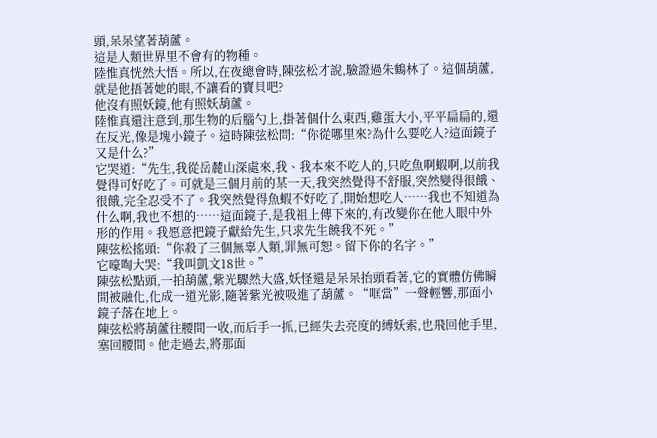頭,呆呆望著葫蘆。
這是人類世界里不會有的物種。
陸惟真恍然大悟。所以,在夜總會時,陳弦松才說,驗證過朱鶴林了。這個葫蘆,就是他捂著她的眼,不讓看的寶貝吧?
他沒有照妖鏡,他有照妖葫蘆。
陸惟真還注意到,那生物的后腦勺上,掛著個什么東西,雞蛋大小,平平扁扁的,還在反光,像是塊小鏡子。這時陳弦松問:“你從哪里來?為什么要吃人?這面鏡子又是什么?”
它哭道:“先生,我從岳麓山深處來,我、我本來不吃人的,只吃魚啊蝦啊,以前我覺得可好吃了。可就是三個月前的某一天,我突然覺得不舒服,突然變得很餓、很餓,完全忍受不了。我突然覺得魚蝦不好吃了,開始想吃人……我也不知道為什么啊,我也不想的……這面鏡子,是我祖上傳下來的,有改變你在他人眼中外形的作用。我愿意把鏡子獻給先生,只求先生饒我不死。”
陳弦松搖頭:“你殺了三個無辜人類,罪無可恕。留下你的名字。”
它嚎啕大哭:“我叫凱文18世。”
陳弦松點頭,一拍葫蘆,紫光驟然大盛,妖怪還是呆呆抬頭看著,它的實體仿佛瞬間被融化,化成一道光影,隨著紫光被吸進了葫蘆。“哐當”一聲輕響,那面小鏡子落在地上。
陳弦松將葫蘆往腰間一收,而后手一抓,已經失去亮度的縛妖索,也飛回他手里,塞回腰間。他走過去,將那面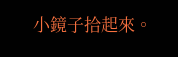小鏡子拾起來。